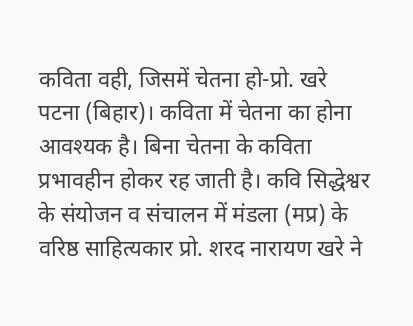कविता वही, जिसमें चेतना हो-प्रो. खरे
पटना (बिहार)। कविता में चेतना का होना आवश्यक है। बिना चेतना के कविता प्रभावहीन होकर रह जाती है। कवि सिद्धेश्वर के संयोजन व संचालन में मंडला (मप्र) के वरिष्ठ साहित्यकार प्रो. शरद नारायण खरे ने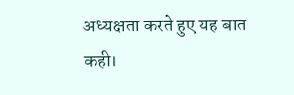अध्यक्षता करते हुए यह बात कही।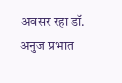अवसर रहा डॉ. अनुज प्रभात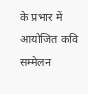के प्रभार में आयोजित कवि सम्मेलन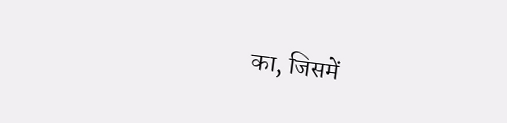का, जिसमें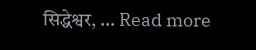सिद्धेश्वर, … Read more